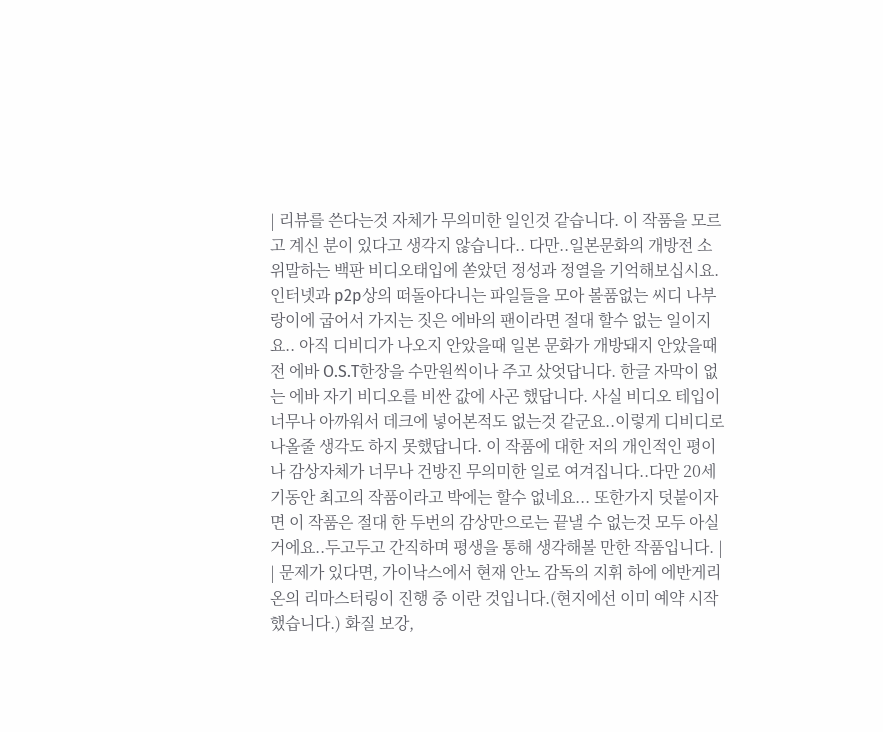| 리뷰를 쓴다는것 자체가 무의미한 일인것 같습니다. 이 작품을 모르고 계신 분이 있다고 생각지 않습니다.. 다만..일본문화의 개방전 소위말하는 백판 비디오태입에 쏟았던 정성과 정열을 기억해보십시요. 인터넷과 p2p상의 떠돌아다니는 파일들을 모아 볼품없는 씨디 나부랑이에 굽어서 가지는 짓은 에바의 팬이라면 절대 할수 없는 일이지요.. 아직 디비디가 나오지 안았을때 일본 문화가 개방돼지 안았을때 전 에바 O.S.T한장을 수만원씩이나 주고 샀엇답니다. 한글 자막이 없는 에바 자기 비디오를 비싼 값에 사곤 했답니다. 사실 비디오 테입이 너무나 아까워서 데크에 넣어본적도 없는것 같군요..이렇게 디비디로 나올줄 생각도 하지 못했답니다. 이 작품에 대한 저의 개인적인 평이나 감상자체가 너무나 건방진 무의미한 일로 여겨집니다..다만 20세기동안 최고의 작품이라고 박에는 할수 없네요... 또한가지 덧붙이자면 이 작품은 절대 한 두번의 감상만으로는 끝낼 수 없는것 모두 아실거에요..두고두고 간직하며 평생을 통해 생각해볼 만한 작품입니다. |
| 문제가 있다면, 가이낙스에서 현재 안노 감독의 지휘 하에 에반게리온의 리마스터링이 진행 중 이란 것입니다.(현지에선 이미 예약 시작했습니다.) 화질 보강,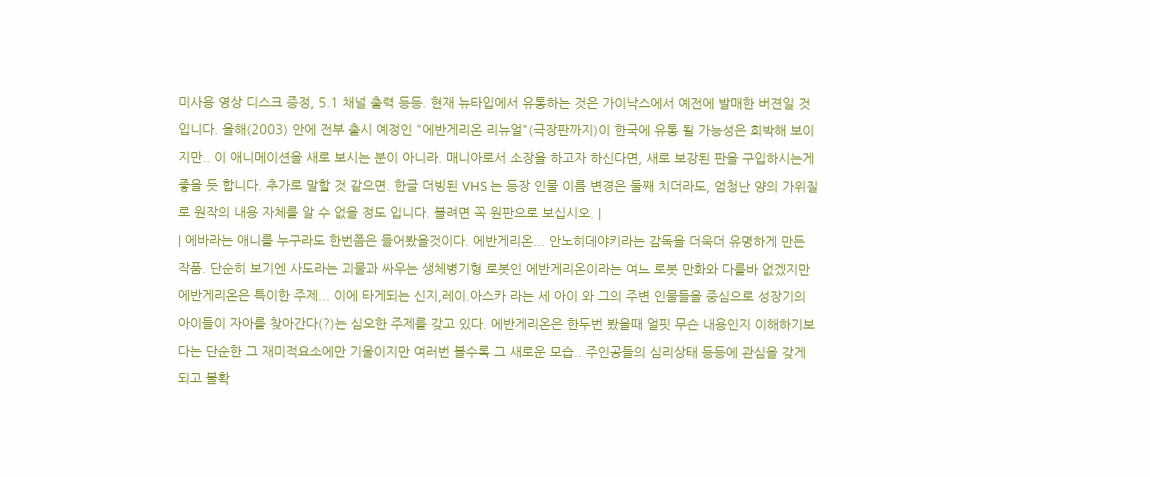미사용 영상 디스크 증정, 5.1 채널 출력 등등. 현재 뉴타입에서 유통하는 것은 가이낙스에서 예전에 발매한 버젼일 것입니다. 올해(2003) 안에 전부 출시 예정인 "에반게리온 리뉴얼"(극장판까지)이 한국에 유통 될 가능성은 희박해 보이지만.. 이 애니메이션을 새로 보시는 분이 아니라. 매니아로서 소장을 하고자 하신다면, 새로 보강된 판을 구입하시는게 좋을 듯 합니다. 추가로 말할 것 같으면. 한글 더빙된 VHS 는 등장 인물 이름 변경은 둘째 치더라도, 엄청난 양의 가위질로 원작의 내용 자체를 알 수 없을 정도 입니다. 볼려면 꼭 원판으로 보십시오. |
| 에바라는 애니를 누구라도 한번쯤은 들어봤을것이다. 에반게리온... 안노히데야키라는 감독을 더욱더 유명하게 만든 작품. 단순히 보기엔 사도라는 괴물과 싸우는 생체병기형 로봇인 에반게리온이라는 여느 로봇 만화와 다를바 없겠지만 에반게리온은 특이한 주제... 이에 타게되는 신지,레이.아스카 라는 세 아이 와 그의 주변 인물들을 중심으로 성장기의 아이들이 자아를 찾아간다(?)는 심오한 주제를 갖고 있다. 에반게리온은 한두번 봤을때 얼핏 무슨 내용인지 이해하기보다는 단순한 그 재미적요소에만 기울이지만 여러번 볼수록 그 새로운 모습.. 주인공들의 심리상태 등등에 관심을 갖게 되고 불확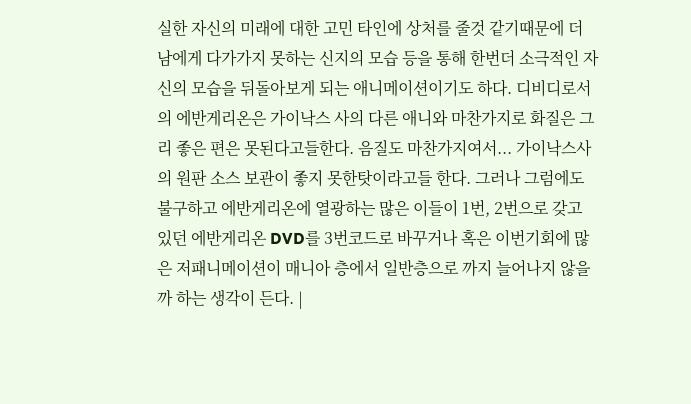실한 자신의 미래에 대한 고민 타인에 상처를 줄것 같기때문에 더 남에게 다가가지 못하는 신지의 모습 등을 통해 한번더 소극적인 자신의 모습을 뒤돌아보게 되는 애니메이션이기도 하다. 디비디로서의 에반게리온은 가이낙스 사의 다른 애니와 마찬가지로 화질은 그리 좋은 편은 못된다고들한다. 음질도 마찬가지여서... 가이낙스사의 원판 소스 보관이 좋지 못한탓이라고들 한다. 그러나 그럼에도 불구하고 에반게리온에 열광하는 많은 이들이 1번, 2번으로 갖고 있던 에반게리온 DVD를 3번코드로 바꾸거나 혹은 이번기회에 많은 저패니메이션이 매니아 층에서 일반층으로 까지 늘어나지 않을까 하는 생각이 든다. |